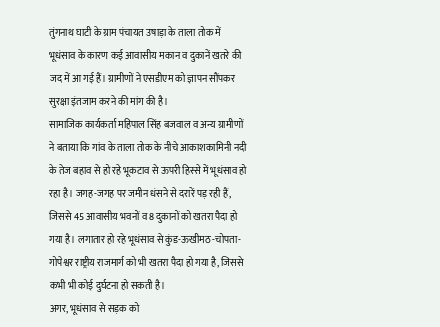तुंगनाथ घाटी के ग्राम पंचायत उषाड़ा के ताला तोक में भूधंसाव के कारण कई आवासीय मकान व दुकानें खतरे की जद में आ गई हैं। ग्रामीणों ने एसडीएम को ज्ञापन सौंपकर सुरक्षा इंतजाम करने की मांग की है।
सामाजिक कार्यकर्ता महिपाल सिंह बजवाल व अन्य ग्रामीणों ने बताया कि गांव के ताला तोक के नीचे आकाशकामिनी नदी के तेज बहाव से हो रहे भूकटाव से ऊपरी हिस्से में भूधंसाव हो रहा है। जगह-जगह पर जमीन धंसने से दरारें पड़ रही हैं, जिससे 45 आवासीय भवनों व 8 दुकानों को खतरा पैदा हो गया है। लगातार हो रहे भूधंसाव से कुंड-ऊखीमठ-चोपता-गोपेश्वर राष्ट्रीय राजमार्ग को भी खतरा पैदा हो गया है, जिससे कभी भी कोई दुर्घटना हो सकती है।
अगर, भूधंसाव से सड़क को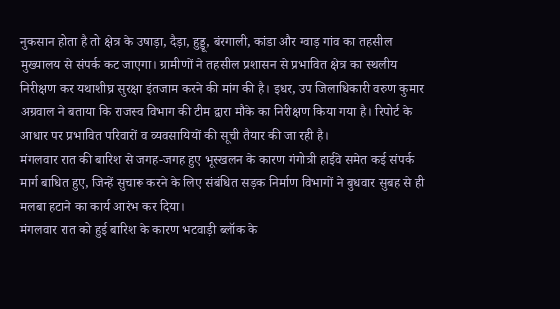नुकसान होता है तो क्षेत्र के उषाड़ा, दैड़ा, हुड्डू, बंरगाली, कांडा और ग्वाड़ गांव का तहसील मुख्यालय से संपर्क कट जाएगा। ग्रामीणों ने तहसील प्रशासन से प्रभावित क्षेत्र का स्थलीय निरीक्षण कर यथाशीघ्र सुरक्षा इंतजाम करने की मांग की है। इधर, उप जिलाधिकारी वरुण कुमार अग्रवाल ने बताया कि राजस्व विभाग की टीम द्वारा मौके का निरीक्षण किया गया है। रिपोर्ट के आधार पर प्रभावित परिवारों व व्यवसायियों की सूची तैयार की जा रही है।
मंगलवार रात की बारिश से जगह-जगह हुए भूस्खलन के कारण गंगोत्री हाईवे समेत कई संपर्क मार्ग बाधित हुए, जिन्हें सुचारू करने के लिए संबंधित सड़क निर्माण विभागों ने बुधवार सुबह से ही मलबा हटाने का कार्य आरंभ कर दिया।
मंगलवार रात को हुई बारिश के कारण भटवाड़ी ब्लॉक के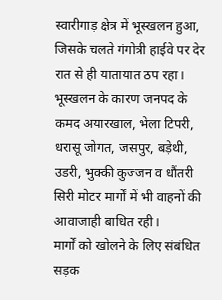स्वारीगाड़ क्षेत्र में भूस्खलन हुआ, जिसके चलते गंगोत्री हाईवे पर देर रात से ही यातायात ठप रहा। भूस्खलन के कारण जनपद के कमद अयारखाल, भेला टिपरी, धरासू जोगत, जसपुर, बड़ेथी, उडरी, भुक्की कुज्जन व धौंतरी सिरी मोटर मार्गों में भी वाहनों की आवाजाही बाधित रही।
मार्गों को खोलने के लिए संबंधित सड़क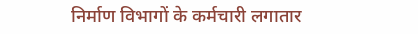निर्माण विभागों के कर्मचारी लगातार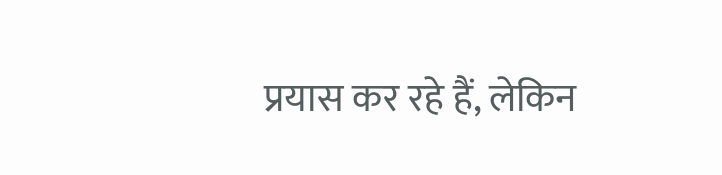प्रयास कर रहे हैं, लेकिन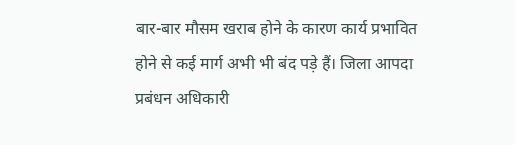बार-बार मौसम खराब होने के कारण कार्य प्रभावित होने से कई मार्ग अभी भी बंद पड़े हैं। जिला आपदा प्रबंधन अधिकारी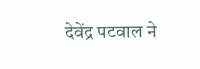देवेंद्र पटवाल ने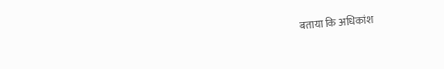बताया कि अधिकांश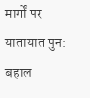मार्गों पर यातायात पुन: बहाल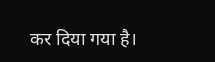कर दिया गया है।